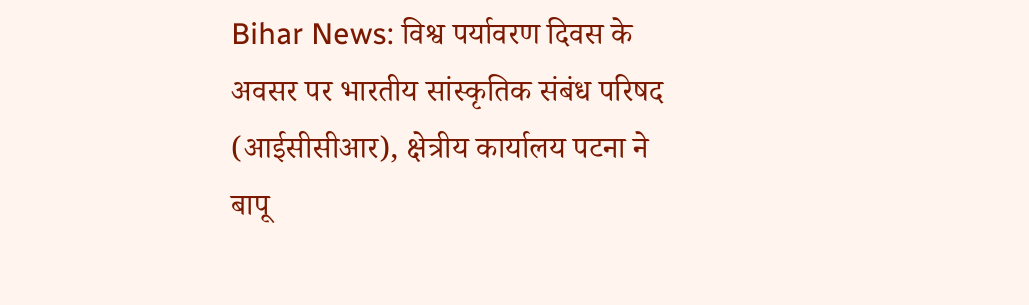Bihar News: विश्व पर्यावरण दिवस के अवसर पर भारतीय सांस्कृतिक संबंध परिषद (आईसीसीआर), क्षेत्रीय कार्यालय पटना ने बापू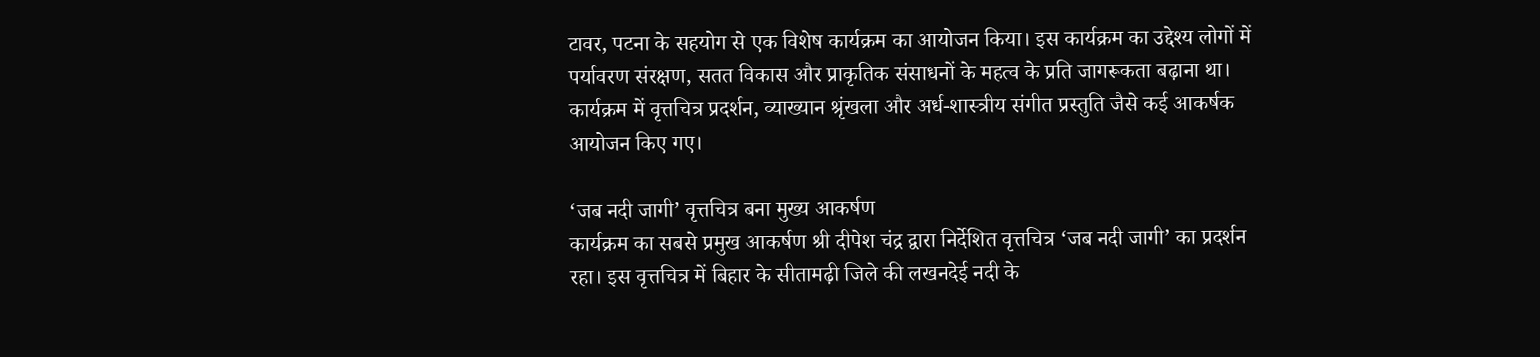टावर, पटना के सहयोग से एक विशेष कार्यक्रम का आयोजन किया। इस कार्यक्रम का उद्देश्य लोगों में पर्यावरण संरक्षण, सतत विकास और प्राकृतिक संसाधनों के महत्व के प्रति जागरूकता बढ़ाना था। कार्यक्रम में वृत्तचित्र प्रदर्शन, व्याख्यान श्रृंखला और अर्ध-शास्त्रीय संगीत प्रस्तुति जैसे कई आकर्षक आयोजन किए गए।

‘जब नदी जागी’ वृत्तचित्र बना मुख्य आकर्षण
कार्यक्रम का सबसे प्रमुख आकर्षण श्री दीपेश चंद्र द्वारा निर्देशित वृत्तचित्र ‘जब नदी जागी’ का प्रदर्शन रहा। इस वृत्तचित्र में बिहार के सीतामढ़ी जिले की लखनदेई नदी के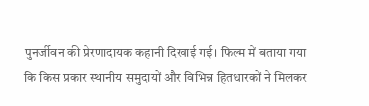पुनर्जीवन की प्रेरणादायक कहानी दिखाई गई। फिल्म में बताया गया कि किस प्रकार स्थानीय समुदायों और विभिन्न हितधारकों ने मिलकर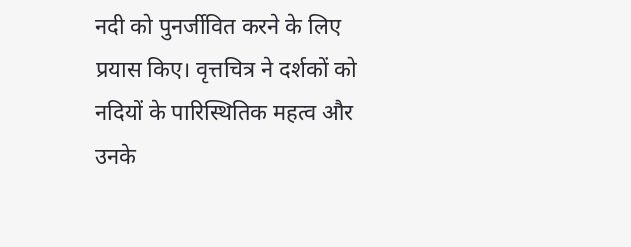नदी को पुनर्जीवित करने के लिए प्रयास किए। वृत्तचित्र ने दर्शकों को नदियों के पारिस्थितिक महत्व और उनके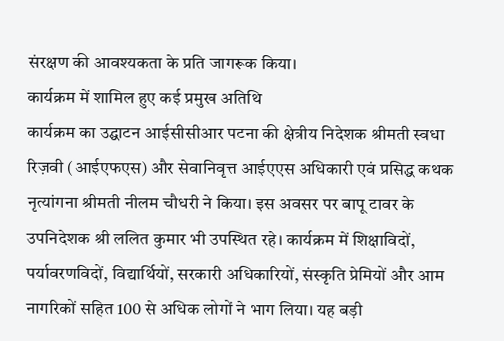संरक्षण की आवश्यकता के प्रति जागरूक किया।
कार्यक्रम में शामिल हुए कई प्रमुख अतिथि
कार्यक्रम का उद्घाटन आईसीसीआर पटना की क्षेत्रीय निदेशक श्रीमती स्वधा रिज़वी (आईएफएस) और सेवानिवृत्त आईएएस अधिकारी एवं प्रसिद्ध कथक नृत्यांगना श्रीमती नीलम चौधरी ने किया। इस अवसर पर बापू टावर के उपनिदेशक श्री ललित कुमार भी उपस्थित रहे। कार्यक्रम में शिक्षाविदों, पर्यावरणविदों, विद्यार्थियों, सरकारी अधिकारियों, संस्कृति प्रेमियों और आम नागरिकों सहित 100 से अधिक लोगों ने भाग लिया। यह बड़ी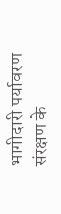भागीदारी पर्यावरण संरक्षण के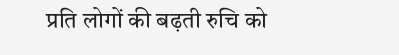प्रति लोगों की बढ़ती रुचि को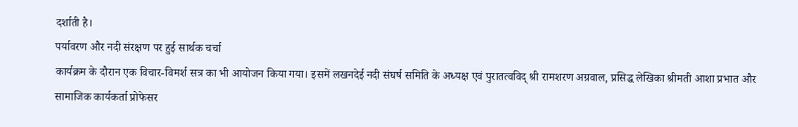दर्शाती है।
पर्यावरण और नदी संरक्षण पर हुई सार्थक चर्चा
कार्यक्रम के दौरान एक विचार-विमर्श सत्र का भी आयोजन किया गया। इसमें लखनदेई नदी संघर्ष समिति के अध्यक्ष एवं पुरातत्वविद् श्री रामशरण अग्रवाल, प्रसिद्ध लेखिका श्रीमती आशा प्रभात और सामाजिक कार्यकर्ता प्रोफेसर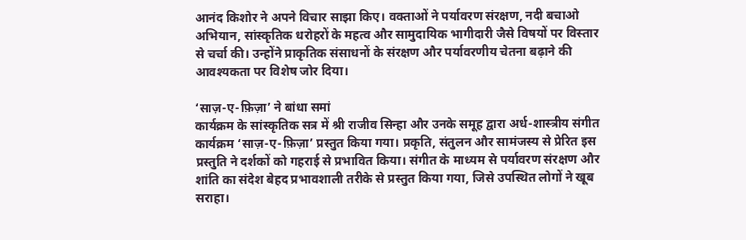आनंद किशोर ने अपने विचार साझा किए। वक्ताओं ने पर्यावरण संरक्षण, नदी बचाओ अभियान, सांस्कृतिक धरोहरों के महत्व और सामुदायिक भागीदारी जैसे विषयों पर विस्तार से चर्चा की। उन्होंने प्राकृतिक संसाधनों के संरक्षण और पर्यावरणीय चेतना बढ़ाने की आवश्यकता पर विशेष जोर दिया।

‘साज़-ए-फ़िज़ा’ ने बांधा समां
कार्यक्रम के सांस्कृतिक सत्र में श्री राजीव सिन्हा और उनके समूह द्वारा अर्ध-शास्त्रीय संगीत कार्यक्रम ‘साज़-ए-फ़िज़ा’ प्रस्तुत किया गया। प्रकृति, संतुलन और सामंजस्य से प्रेरित इस प्रस्तुति ने दर्शकों को गहराई से प्रभावित किया। संगीत के माध्यम से पर्यावरण संरक्षण और शांति का संदेश बेहद प्रभावशाली तरीके से प्रस्तुत किया गया, जिसे उपस्थित लोगों ने खूब सराहा।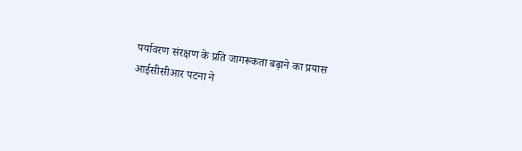पर्यावरण संरक्षण के प्रति जागरूकता बढ़ाने का प्रयास
आईसीसीआर पटना ने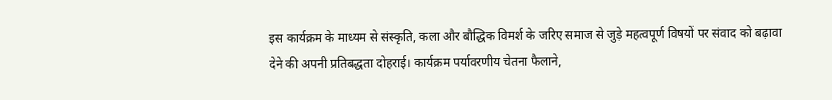इस कार्यक्रम के माध्यम से संस्कृति, कला और बौद्धिक विमर्श के जरिए समाज से जुड़े महत्वपूर्ण विषयों पर संवाद को बढ़ावा देने की अपनी प्रतिबद्धता दोहराई। कार्यक्रम पर्यावरणीय चेतना फैलाने,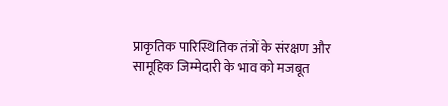प्राकृतिक पारिस्थितिक तंत्रों के संरक्षण और सामूहिक जिम्मेदारी के भाव को मजबूत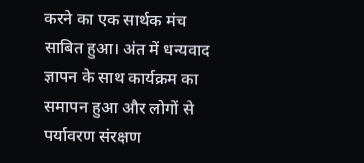करने का एक सार्थक मंच साबित हुआ। अंत में धन्यवाद ज्ञापन के साथ कार्यक्रम का समापन हुआ और लोगों से पर्यावरण संरक्षण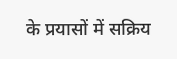के प्रयासों में सक्रिय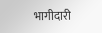भागीदारी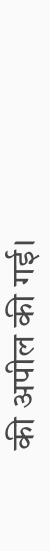की अपील की गई।